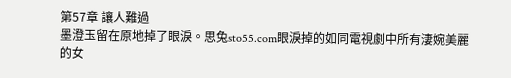第57章 讓人難過
墨澄玉留在原地掉了眼淚。思兔sto55.com眼淚掉的如同電視劇中所有淒婉美麗的女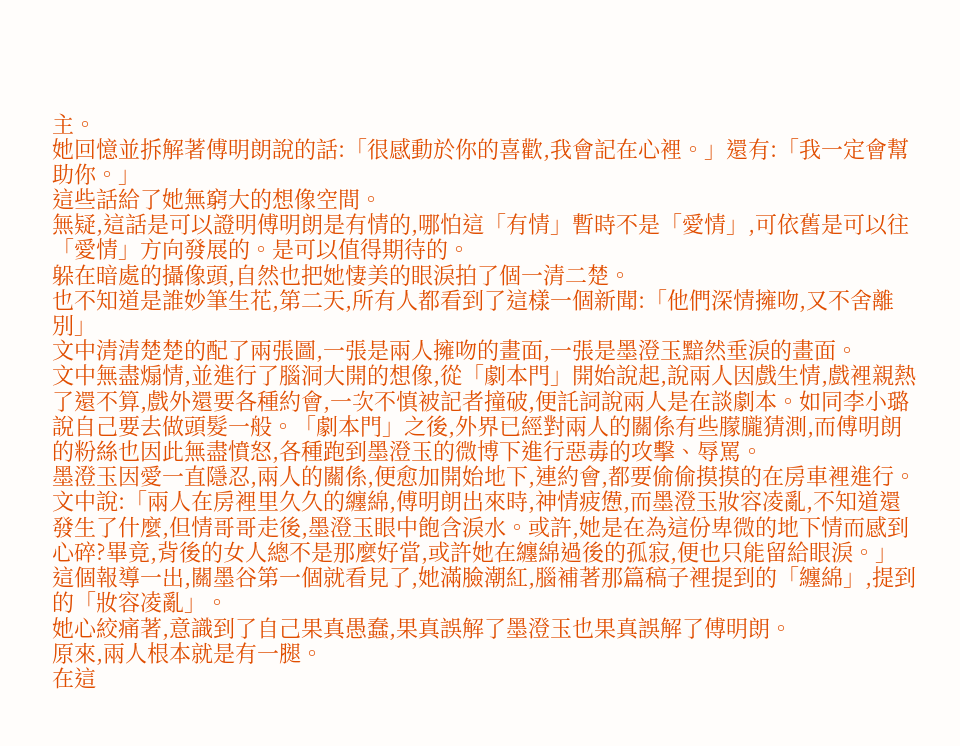主。
她回憶並拆解著傅明朗說的話:「很感動於你的喜歡,我會記在心裡。」還有:「我一定會幫助你。」
這些話給了她無窮大的想像空間。
無疑,這話是可以證明傅明朗是有情的,哪怕這「有情」暫時不是「愛情」,可依舊是可以往「愛情」方向發展的。是可以值得期待的。
躲在暗處的攝像頭,自然也把她悽美的眼淚拍了個一清二楚。
也不知道是誰妙筆生花,第二天,所有人都看到了這樣一個新聞:「他們深情擁吻,又不舍離別」
文中清清楚楚的配了兩張圖,一張是兩人擁吻的畫面,一張是墨澄玉黯然垂淚的畫面。
文中無盡煽情,並進行了腦洞大開的想像,從「劇本門」開始說起,說兩人因戲生情,戲裡親熱了還不算,戲外還要各種約會,一次不慎被記者撞破,便託詞說兩人是在談劇本。如同李小璐說自己要去做頭髮一般。「劇本門」之後,外界已經對兩人的關係有些朦朧猜測,而傅明朗的粉絲也因此無盡憤怒,各種跑到墨澄玉的微博下進行惡毒的攻擊、辱罵。
墨澄玉因愛一直隱忍,兩人的關係,便愈加開始地下,連約會,都要偷偷摸摸的在房車裡進行。
文中說:「兩人在房裡里久久的纏綿,傅明朗出來時,神情疲憊,而墨澄玉妝容凌亂,不知道還發生了什麼,但情哥哥走後,墨澄玉眼中飽含淚水。或許,她是在為這份卑微的地下情而感到心碎?畢竟,背後的女人總不是那麼好當,或許她在纏綿過後的孤寂,便也只能留給眼淚。」
這個報導一出,關墨谷第一個就看見了,她滿臉潮紅,腦補著那篇稿子裡提到的「纏綿」,提到的「妝容凌亂」。
她心絞痛著,意識到了自己果真愚蠢,果真誤解了墨澄玉也果真誤解了傅明朗。
原來,兩人根本就是有一腿。
在這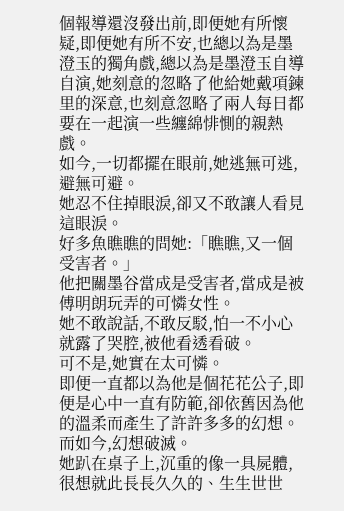個報導還沒發出前,即便她有所懷疑,即便她有所不安,也總以為是墨澄玉的獨角戲,總以為是墨澄玉自導自演,她刻意的忽略了他給她戴項鍊里的深意,也刻意忽略了兩人每日都要在一起演一些纏綿悱惻的親熱戲。
如今,一切都擺在眼前,她逃無可逃,避無可避。
她忍不住掉眼淚,卻又不敢讓人看見這眼淚。
好多魚瞧瞧的問她:「瞧瞧,又一個受害者。」
他把關墨谷當成是受害者,當成是被傅明朗玩弄的可憐女性。
她不敢說話,不敢反駁,怕一不小心就露了哭腔,被他看透看破。
可不是,她實在太可憐。
即便一直都以為他是個花花公子,即便是心中一直有防範,卻依舊因為他的溫柔而產生了許許多多的幻想。
而如今,幻想破滅。
她趴在桌子上,沉重的像一具屍體,很想就此長長久久的、生生世世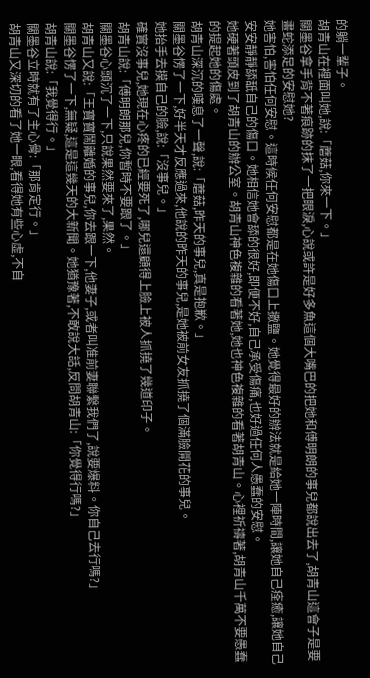的躺一輩子。
胡青山在裡面叫她,說:「蘑菇,你來一下。」
關墨谷拿手背不著痕跡的抹了一把眼淚,心說或許是好多魚這個大嘴巴的把她和傅明朗的事兒都說出去了,胡青山這會子是要畫蛇添足的安慰她?
她害怕,害怕任何安慰。這時候任何安慰都是在她傷口上撒鹽。她覺得最好的辦法就是給她一陣時間,讓她自己痊癒,讓她自己安安靜靜舔舐自己的傷口。她相信她會舔的很好,即便不好,自己承受傷痛,也好過任何人愚蠢的安慰。
她硬著頭皮到了胡青山的辦公室。胡青山神色複雜的看著她,她也神色複雜的看著胡青山。心裡祈禱著,胡青山千萬不要愚蠢的提起她的傷處。
胡青山深沉的嘆息了一聲,說:「蘑菇,昨天的事兒,真是抱歉。」
關墨谷愣了一下,好半天才反應過來,他說的昨天的事兒,是她被前女友抓撓了個滿臉開花的事兒。
她抬手去摸自己的臉,說:「沒事兒。」
確實沒事兒,她現在心疼的已經要死了,哪兒還顧得上臉上被人抓撓了幾道印子。
胡青山說:「傅明朗那兒,你暫時不要跟了。」
關墨谷心頭沉了一下,只說果然要來了,果然。
胡青山又說:「王寶寶鬧離婚的事兒,你去跟一下,他妻子,或者叫准前妻聯繫我們了,說要爆料。你自己去行嗎?」
關墨谷愣了一下,無疑,這是這幾天的大新聞。她猶豫著,不敢說大話,反問胡青山:「你覺得行嗎?」
胡青山說:「我覺得行。」
關墨谷立時就有了主心骨:「那肯定行。」
胡青山又深切的看了她一眼,看得她有些心虛,不自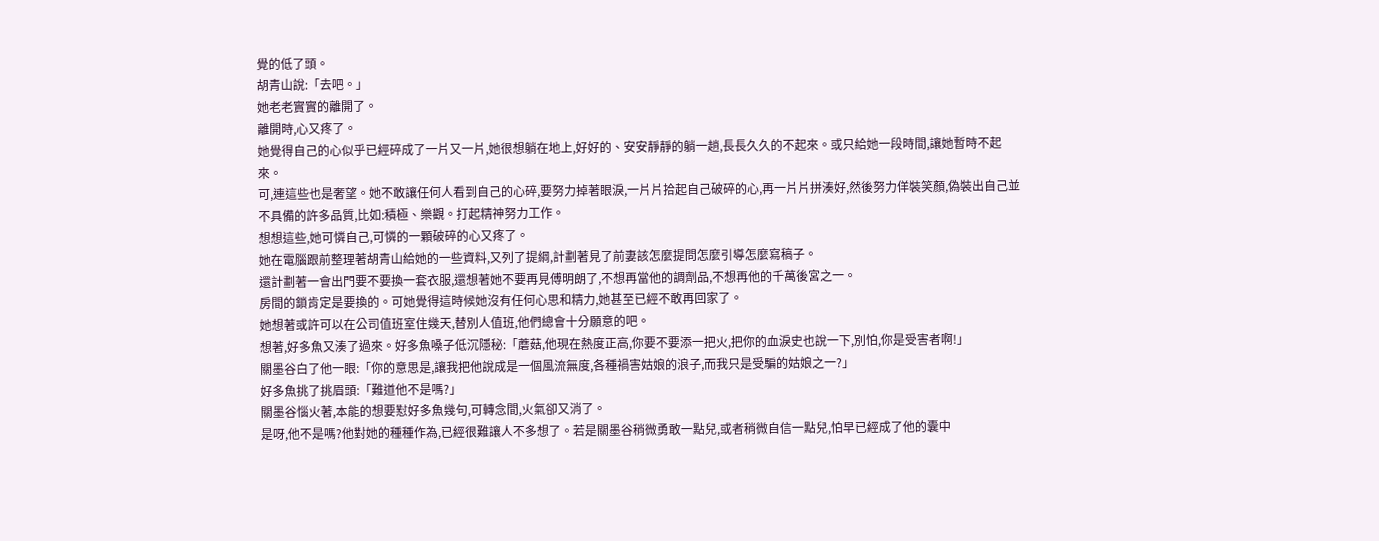覺的低了頭。
胡青山說:「去吧。」
她老老實實的離開了。
離開時,心又疼了。
她覺得自己的心似乎已經碎成了一片又一片,她很想躺在地上,好好的、安安靜靜的躺一趟,長長久久的不起來。或只給她一段時間,讓她暫時不起來。
可,連這些也是奢望。她不敢讓任何人看到自己的心碎,要努力掉著眼淚,一片片拾起自己破碎的心,再一片片拼湊好,然後努力佯裝笑顏,偽裝出自己並不具備的許多品質,比如:積極、樂觀。打起精神努力工作。
想想這些,她可憐自己,可憐的一顆破碎的心又疼了。
她在電腦跟前整理著胡青山給她的一些資料,又列了提綱,計劃著見了前妻該怎麼提問怎麼引導怎麼寫稿子。
還計劃著一會出門要不要換一套衣服,還想著她不要再見傅明朗了,不想再當他的調劑品,不想再他的千萬後宮之一。
房間的鎖肯定是要換的。可她覺得這時候她沒有任何心思和精力,她甚至已經不敢再回家了。
她想著或許可以在公司值班室住幾天,替別人值班,他們總會十分願意的吧。
想著,好多魚又湊了過來。好多魚嗓子低沉隱秘:「蘑菇,他現在熱度正高,你要不要添一把火,把你的血淚史也說一下,別怕,你是受害者啊!」
關墨谷白了他一眼:「你的意思是,讓我把他說成是一個風流無度,各種禍害姑娘的浪子,而我只是受騙的姑娘之一?」
好多魚挑了挑眉頭:「難道他不是嗎?」
關墨谷惱火著,本能的想要懟好多魚幾句,可轉念間,火氣卻又消了。
是呀,他不是嗎?他對她的種種作為,已經很難讓人不多想了。若是關墨谷稍微勇敢一點兒,或者稍微自信一點兒,怕早已經成了他的囊中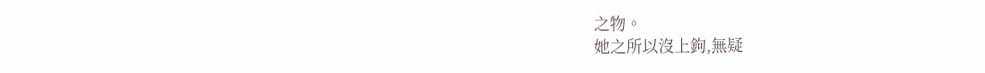之物。
她之所以沒上鉤,無疑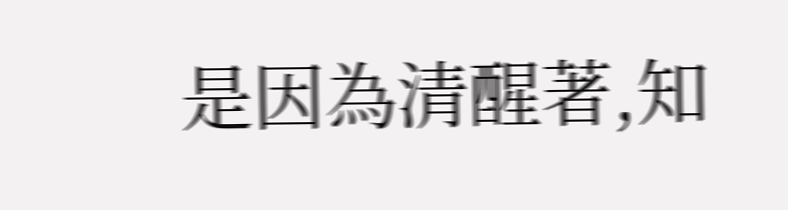是因為清醒著,知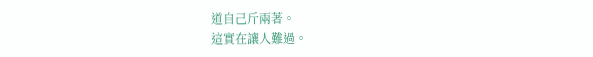道自己斤兩著。
這實在讓人難過。